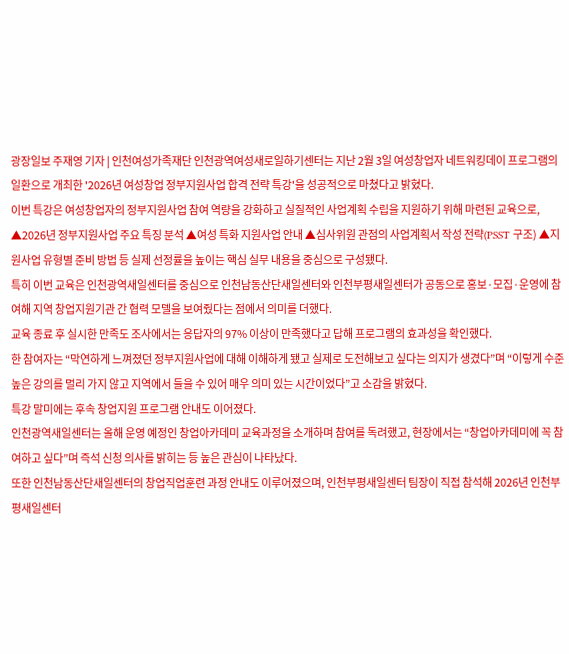광장일보 주재영 기자 | 인천여성가족재단 인천광역여성새로일하기센터는 지난 2월 3일 여성창업자 네트워킹데이 프로그램의 일환으로 개최한 '2026년 여성창업 정부지원사업 합격 전략 특강'을 성공적으로 마쳤다고 밝혔다.
이번 특강은 여성창업자의 정부지원사업 참여 역량을 강화하고 실질적인 사업계획 수립을 지원하기 위해 마련된 교육으로, ▲2026년 정부지원사업 주요 특징 분석 ▲여성 특화 지원사업 안내 ▲심사위원 관점의 사업계획서 작성 전략(PSST 구조) ▲지원사업 유형별 준비 방법 등 실제 선정률을 높이는 핵심 실무 내용을 중심으로 구성됐다.
특히 이번 교육은 인천광역새일센터를 중심으로 인천남동산단새일센터와 인천부평새일센터가 공동으로 홍보·모집·운영에 참여해 지역 창업지원기관 간 협력 모델을 보여줬다는 점에서 의미를 더했다.
교육 종료 후 실시한 만족도 조사에서는 응답자의 97% 이상이 만족했다고 답해 프로그램의 효과성을 확인했다.
한 참여자는 “막연하게 느껴졌던 정부지원사업에 대해 이해하게 됐고 실제로 도전해보고 싶다는 의지가 생겼다”며 “이렇게 수준 높은 강의를 멀리 가지 않고 지역에서 들을 수 있어 매우 의미 있는 시간이었다”고 소감을 밝혔다.
특강 말미에는 후속 창업지원 프로그램 안내도 이어졌다.
인천광역새일센터는 올해 운영 예정인 창업아카데미 교육과정을 소개하며 참여를 독려했고, 현장에서는 “창업아카데미에 꼭 참여하고 싶다”며 즉석 신청 의사를 밝히는 등 높은 관심이 나타났다.
또한 인천남동산단새일센터의 창업직업훈련 과정 안내도 이루어졌으며, 인천부평새일센터 팀장이 직접 참석해 2026년 인천부평새일센터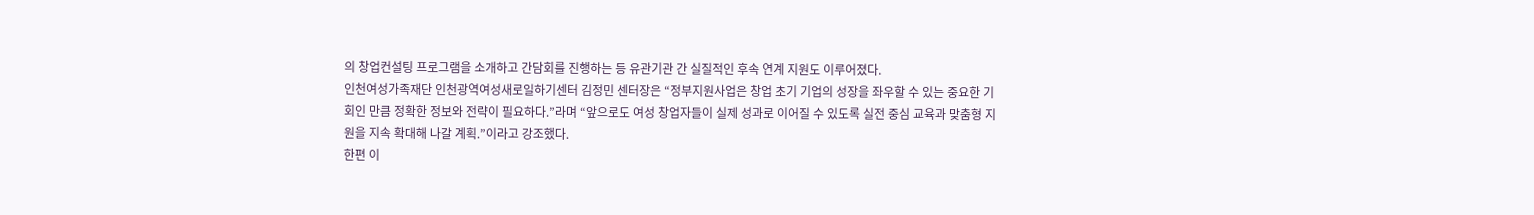의 창업컨설팅 프로그램을 소개하고 간담회를 진행하는 등 유관기관 간 실질적인 후속 연계 지원도 이루어졌다.
인천여성가족재단 인천광역여성새로일하기센터 김정민 센터장은 “정부지원사업은 창업 초기 기업의 성장을 좌우할 수 있는 중요한 기회인 만큼 정확한 정보와 전략이 필요하다.”라며 “앞으로도 여성 창업자들이 실제 성과로 이어질 수 있도록 실전 중심 교육과 맞춤형 지원을 지속 확대해 나갈 계획.”이라고 강조했다.
한편 이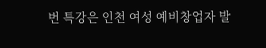번 특강은 인천 여성 예비창업자 발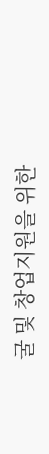굴 및 창업지원을 위한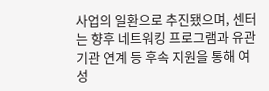사업의 일환으로 추진됐으며, 센터는 향후 네트워킹 프로그램과 유관기관 연계 등 후속 지원을 통해 여성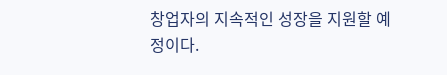창업자의 지속적인 성장을 지원할 예정이다.